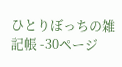ひとりぼっちの雑記帳 -30ページ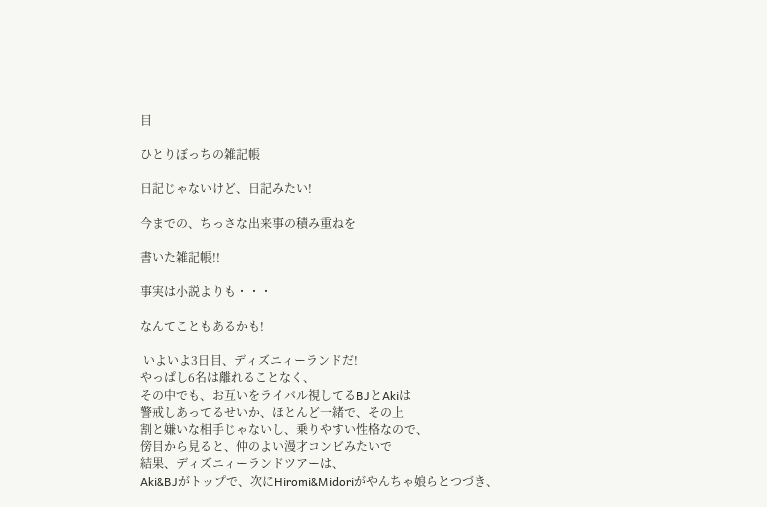目

ひとりぼっちの雑記帳

日記じゃないけど、日記みたい!

今までの、ちっさな出来事の積み重ねを

書いた雑記帳!!

事実は小説よりも・・・

なんてこともあるかも!

 いよいよ3日目、ディズニィーランドだ!
やっぱし6名は離れることなく、
その中でも、お互いをライバル視してるBJとAkiは
警戒しあってるせいか、ほとんど一緒で、その上
割と嫌いな相手じゃないし、乗りやすい性格なので、
傍目から見ると、仲のよい漫才コンビみたいで
結果、ディズニィーランドツアーは、
Aki&BJがトップで、次にHiromi&Midoriがやんちゃ娘らとつづき、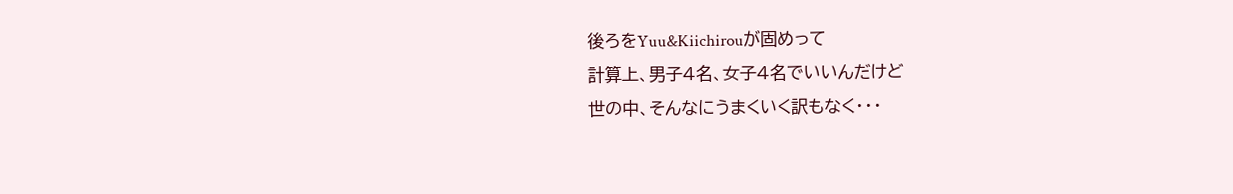後ろをYuu&Kiichirouが固めって
計算上、男子4名、女子4名でいいんだけど
世の中、そんなにうまくいく訳もなく・・・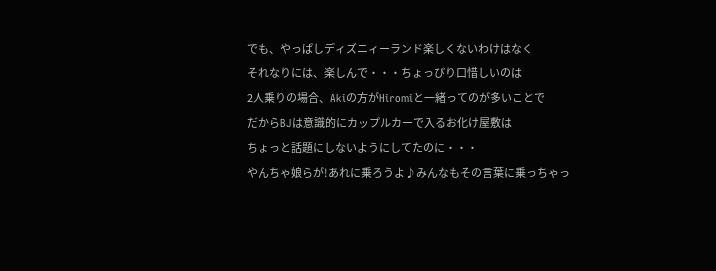でも、やっぱしディズニィーランド楽しくないわけはなく
それなりには、楽しんで・・・ちょっぴり口惜しいのは
2人乗りの場合、Akiの方がHiromiと一緒ってのが多いことで
だからBJは意識的にカップルカーで入るお化け屋敷は
ちょっと話題にしないようにしてたのに・・・
やんちゃ娘らが!あれに乗ろうよ♪みんなもその言葉に乗っちゃっ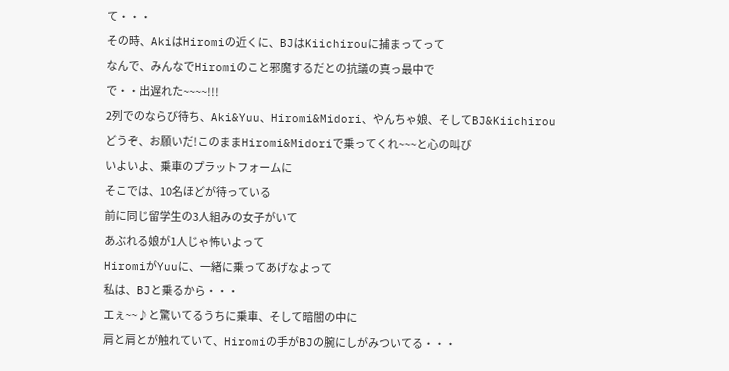て・・・
その時、AkiはHiromiの近くに、BJはKiichirouに捕まってって
なんで、みんなでHiromiのこと邪魔するだとの抗議の真っ最中で
で・・出遅れた~~~~!!!
2列でのならび待ち、Aki&Yuu、Hiromi&Midori、やんちゃ娘、そしてBJ&Kiichirou
どうぞ、お願いだ!このままHiromi&Midoriで乗ってくれ~~~と心の叫び
いよいよ、乗車のプラットフォームに
そこでは、10名ほどが待っている
前に同じ留学生の3人組みの女子がいて
あぶれる娘が1人じゃ怖いよって
HiromiがYuuに、一緒に乗ってあげなよって
私は、BJと乗るから・・・
エぇ~~♪と驚いてるうちに乗車、そして暗闇の中に
肩と肩とが触れていて、Hiromiの手がBJの腕にしがみついてる・・・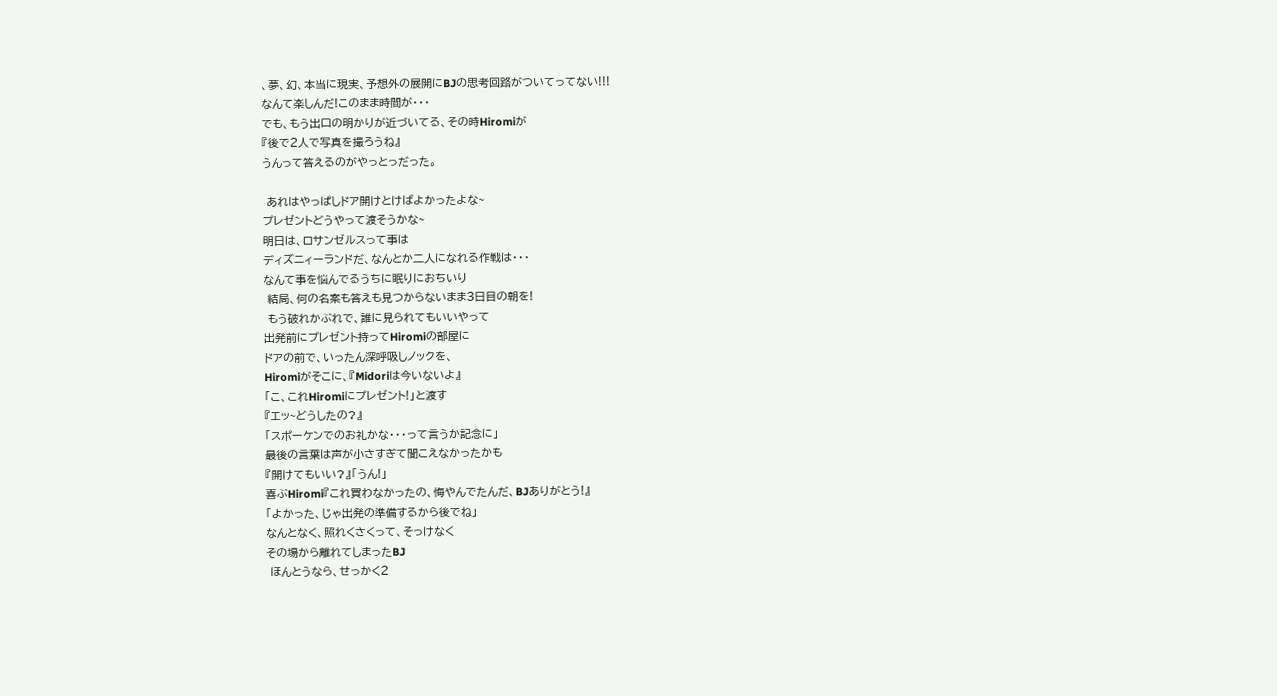、夢、幻、本当に現実、予想外の展開にBJの思考回路がついてってない!!!
なんて楽しんだ!このまま時間が・・・
でも、もう出口の明かりが近づいてる、その時Hiromiが
『後で2人で写真を撮ろうね』
うんって答えるのがやっとっだった。

 あれはやっぱしドア開けとけばよかったよな~
プレゼントどうやって渡そうかな~
明日は、ロサンゼルスって事は
ディズニィーランドだ、なんとか二人になれる作戦は・・・
なんて事を悩んでるうちに眠りにおちいり
 結局、何の名案も答えも見つからないまま3日目の朝を!
 もう破れかぶれで、誰に見られてもいいやって
出発前にプレゼント持ってHiromiの部屋に
ドアの前で、いったん深呼吸しノックを、
Hiromiがそこに、『Midoriは今いないよ』
「こ、これHiromiにプレゼント!」と渡す
『エッ~どうしたの?』
「スポーケンでのお礼かな・・・って言うか記念に」
最後の言葉は声が小さすぎて聞こえなかったかも
『開けてもいい?』「うん!」
喜ぶHiromi『これ買わなかったの、悔やんでたんだ、BJありがとう!』
「よかった、じゃ出発の準備するから後でね」
なんとなく、照れくさくって、そっけなく
その場から離れてしまったBJ
 ほんとうなら、せっかく2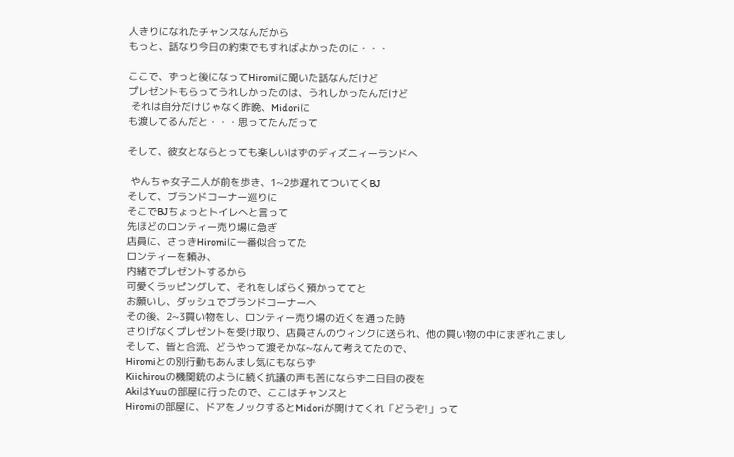人きりになれたチャンスなんだから
もっと、話なり今日の約束でもすればよかったのに・・・

ここで、ずっと後になってHiromiに聞いた話なんだけど
プレゼントもらってうれしかったのは、うれしかったんだけど
 それは自分だけじゃなく昨晩、Midoriに
も渡してるんだと・・・思ってたんだって

そして、彼女とならとっても楽しいはずのディズニィーランドへ

 やんちゃ女子二人が前を歩き、1~2歩遅れてついてくBJ
そして、ブランドコーナー巡りに
そこでBJちょっとトイレへと言って
先ほどのロンティー売り場に急ぎ
店員に、さっきHiromiに一番似合ってた
ロンティーを頼み、
内緒でプレゼントするから
可愛くラッピングして、それをしばらく預かっててと
お願いし、ダッシュでブランドコーナーへ
その後、2~3買い物をし、ロンティー売り場の近くを通った時
さりげなくプレゼントを受け取り、店員さんのウィンクに送られ、他の買い物の中にまぎれこまし
そして、皆と合流、どうやって渡そかな~なんて考えてたので、
Hiromiとの別行動もあんまし気にもならず
Kiichirouの機関銃のように続く抗議の声も苦にならず二日目の夜を
AkiはYuuの部屋に行ったので、ここはチャンスと
Hiromiの部屋に、ドアをノックするとMidoriが開けてくれ「どうぞ!」って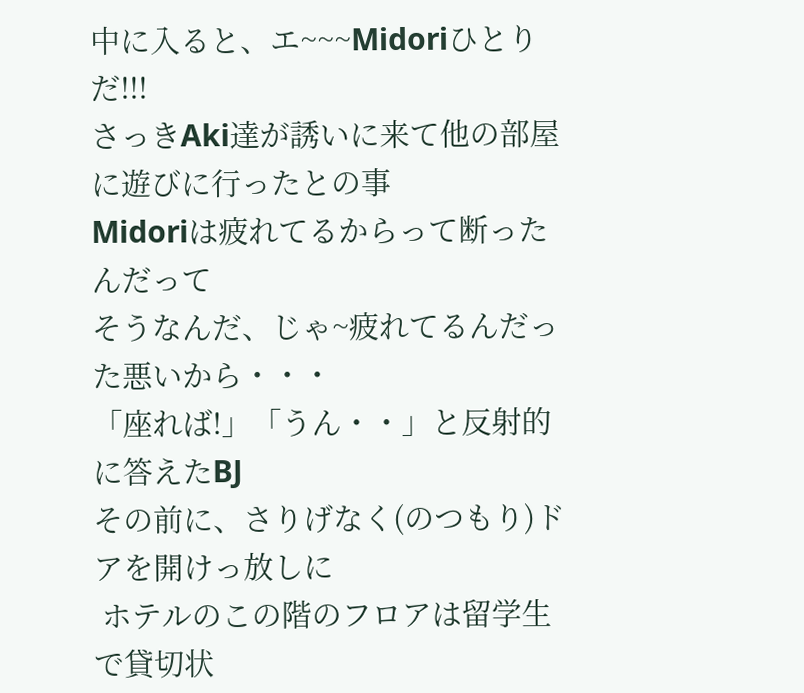中に入ると、エ~~~Midoriひとりだ!!!
さっきAki達が誘いに来て他の部屋に遊びに行ったとの事
Midoriは疲れてるからって断ったんだって
そうなんだ、じゃ~疲れてるんだった悪いから・・・
「座れば!」「うん・・」と反射的に答えたBJ
その前に、さりげなく(のつもり)ドアを開けっ放しに
 ホテルのこの階のフロアは留学生で貸切状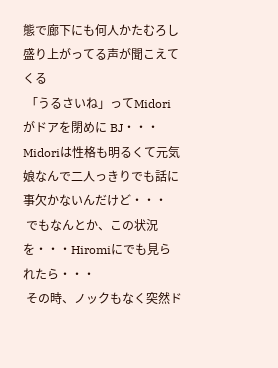態で廊下にも何人かたむろし盛り上がってる声が聞こえてくる
 「うるさいね」ってMidoriがドアを閉めに BJ・・・
Midoriは性格も明るくて元気娘なんで二人っきりでも話に事欠かないんだけど・・・
 でもなんとか、この状況を・・・Hiromiにでも見られたら・・・
 その時、ノックもなく突然ド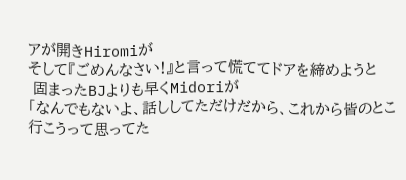アが開きHiromiが
そして『ごめんなさい!』と言って慌ててドアを締めようと
 固まったBJよりも早くMidoriが
「なんでもないよ、話ししてただけだから、これから皆のとこ行こうって思ってた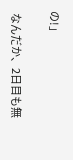の!」

 なんだか、2日目も無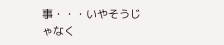事・・・いやそうじゃなく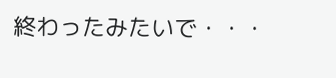終わったみたいで・・・